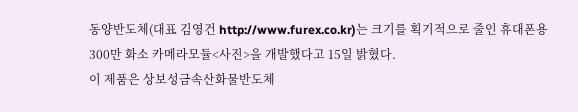동양반도체(대표 김영건 http://www.furex.co.kr)는 크기를 획기적으로 줄인 휴대폰용 300만 화소 카메라모듈<사진>을 개발했다고 15일 밝혔다.
이 제품은 상보성금속산화물반도체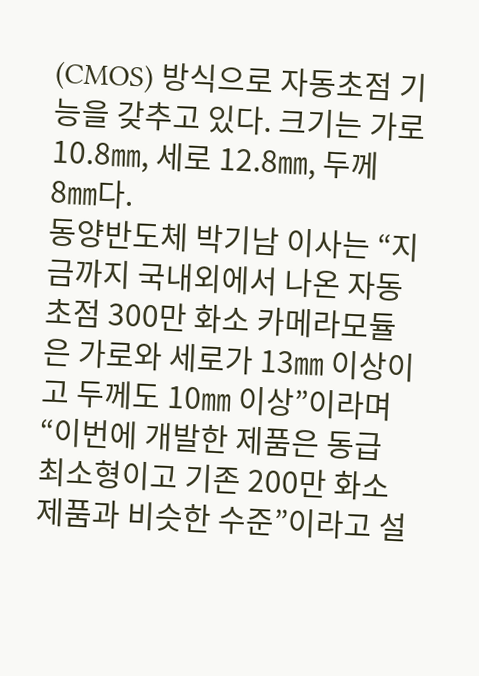(CMOS) 방식으로 자동초점 기능을 갖추고 있다. 크기는 가로 10.8㎜, 세로 12.8㎜, 두께 8㎜다.
동양반도체 박기남 이사는 “지금까지 국내외에서 나온 자동초점 300만 화소 카메라모듈은 가로와 세로가 13㎜ 이상이고 두께도 10㎜ 이상”이라며 “이번에 개발한 제품은 동급 최소형이고 기존 200만 화소 제품과 비슷한 수준”이라고 설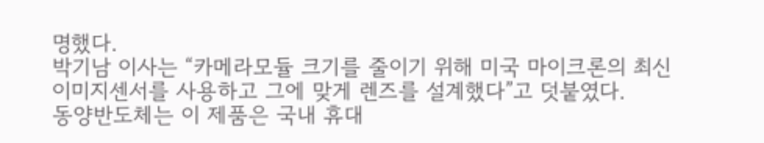명했다.
박기남 이사는 “카메라모듈 크기를 줄이기 위해 미국 마이크론의 최신 이미지센서를 사용하고 그에 맞게 렌즈를 설계했다”고 덧붙였다.
동양반도체는 이 제품은 국내 휴대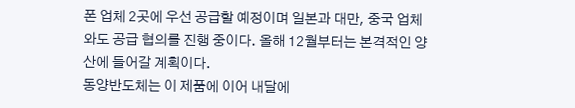폰 업체 2곳에 우선 공급할 예정이며 일본과 대만, 중국 업체와도 공급 협의를 진행 중이다. 올해 12월부터는 본격적인 양산에 들어갈 계획이다.
동양반도체는 이 제품에 이어 내달에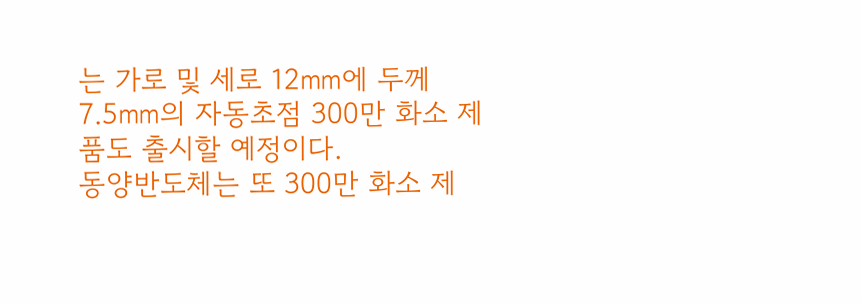는 가로 및 세로 12㎜에 두께 7.5㎜의 자동초점 300만 화소 제품도 출시할 예정이다.
동양반도체는 또 300만 화소 제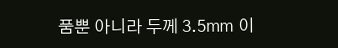품뿐 아니라 두께 3.5㎜ 이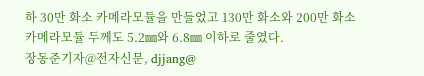하 30만 화소 카메라모듈을 만들었고 130만 화소와 200만 화소 카메라모듈 두께도 5.2㎜와 6.8㎜ 이하로 줄였다.
장동준기자@전자신문, djjang@